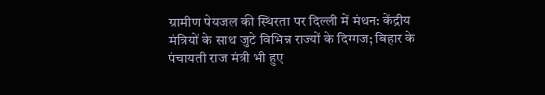ग्रामीण पेयजल की स्थिरता पर दिल्ली में मंथन: केंद्रीय मंत्रियों के साथ जुटे विभिन्न राज्यों के दिग्गज; बिहार के पंचायती राज मंत्री भी हुए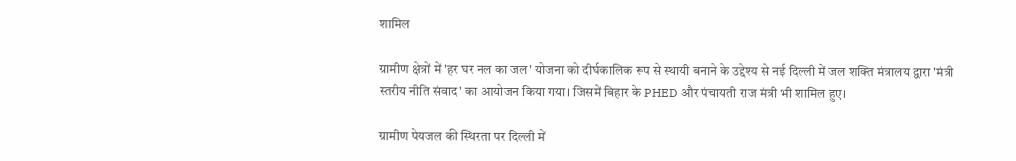शामिल

ग्रामीण क्षेत्रों में 'हर घर नल का जल' योजना को दीर्घकालिक रूप से स्थायी बनाने के उद्देश्य से नई दिल्ली में जल शक्ति मंत्रालय द्वारा 'मंत्री स्तरीय नीति संवाद' का आयोजन किया गया। जिसमें बिहार के PHED और पंचायती राज मंत्री भी शामिल हुए।

ग्रामीण पेयजल की स्थिरता पर दिल्ली में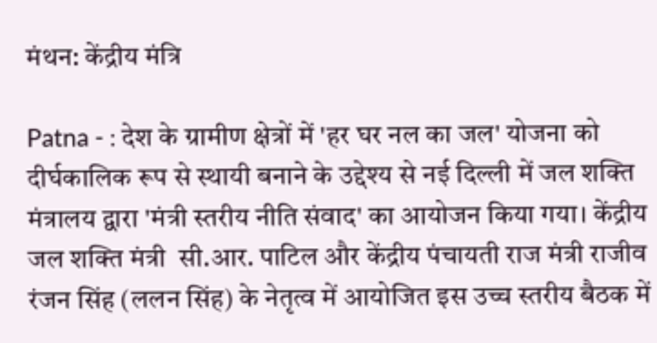मंथन: केंद्रीय मंत्रि

Patna - : देश के ग्रामीण क्षेत्रों में 'हर घर नल का जल' योजना को दीर्घकालिक रूप से स्थायी बनाने के उद्देश्य से नई दिल्ली में जल शक्ति मंत्रालय द्वारा 'मंत्री स्तरीय नीति संवाद' का आयोजन किया गया। केंद्रीय जल शक्ति मंत्री  सी.आर. पाटिल और केंद्रीय पंचायती राज मंत्री राजीव रंजन सिंह (ललन सिंह) के नेतृत्व में आयोजित इस उच्च स्तरीय बैठक में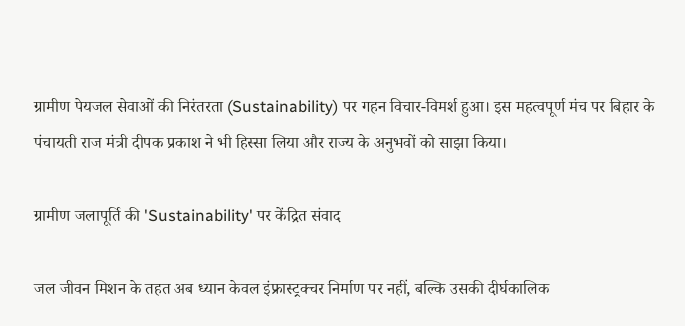ग्रामीण पेयजल सेवाओं की निरंतरता (Sustainability) पर गहन विचार-विमर्श हुआ। इस महत्वपूर्ण मंच पर बिहार के पंचायती राज मंत्री दीपक प्रकाश ने भी हिस्सा लिया और राज्य के अनुभवों को साझा किया।

ग्रामीण जलापूर्ति की 'Sustainability' पर केंद्रित संवाद

जल जीवन मिशन के तहत अब ध्यान केवल इंफ्रास्ट्रक्चर निर्माण पर नहीं, बल्कि उसकी दीर्घकालिक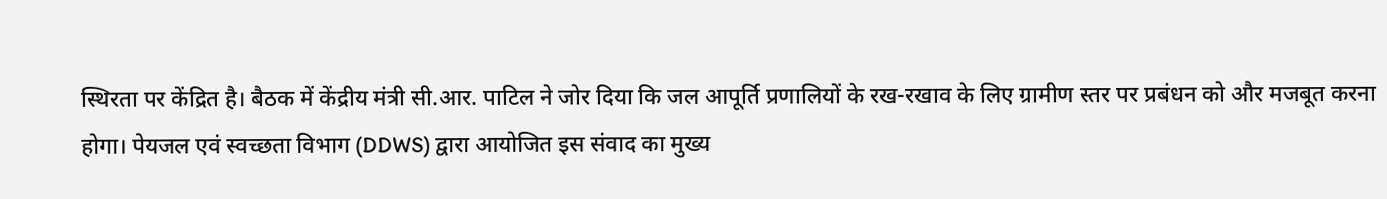स्थिरता पर केंद्रित है। बैठक में केंद्रीय मंत्री सी.आर. पाटिल ने जोर दिया कि जल आपूर्ति प्रणालियों के रख-रखाव के लिए ग्रामीण स्तर पर प्रबंधन को और मजबूत करना होगा। पेयजल एवं स्वच्छता विभाग (DDWS) द्वारा आयोजित इस संवाद का मुख्य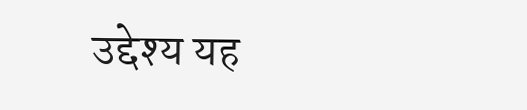उद्देश्य यह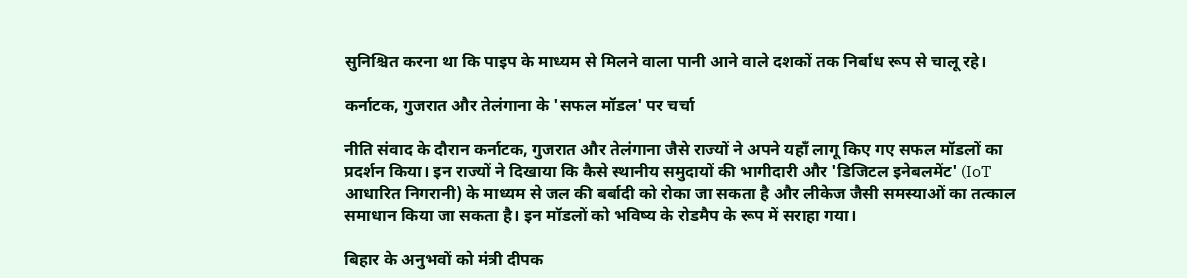सुनिश्चित करना था कि पाइप के माध्यम से मिलने वाला पानी आने वाले दशकों तक निर्बाध रूप से चालू रहे।

कर्नाटक, गुजरात और तेलंगाना के 'सफल मॉडल' पर चर्चा

नीति संवाद के दौरान कर्नाटक, गुजरात और तेलंगाना जैसे राज्यों ने अपने यहाँ लागू किए गए सफल मॉडलों का प्रदर्शन किया। इन राज्यों ने दिखाया कि कैसे स्थानीय समुदायों की भागीदारी और 'डिजिटल इनेबलमेंट' (IoT आधारित निगरानी) के माध्यम से जल की बर्बादी को रोका जा सकता है और लीकेज जैसी समस्याओं का तत्काल समाधान किया जा सकता है। इन मॉडलों को भविष्य के रोडमैप के रूप में सराहा गया।

बिहार के अनुभवों को मंत्री दीपक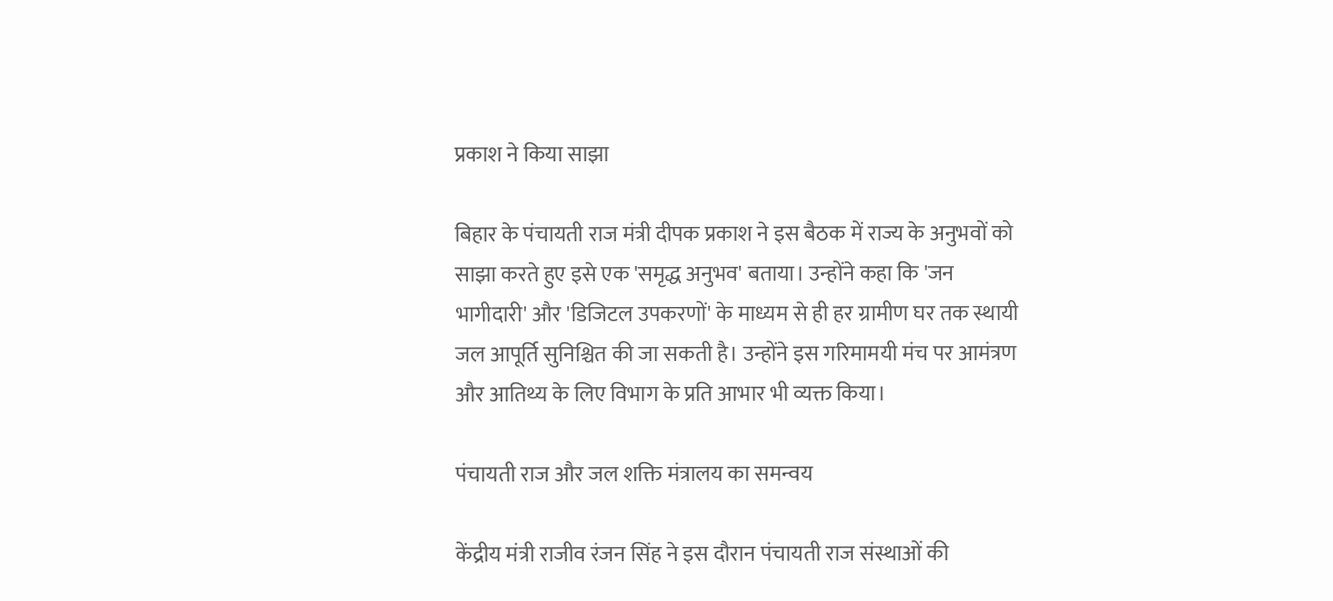प्रकाश ने किया साझा

बिहार के पंचायती राज मंत्री दीपक प्रकाश ने इस बैठक में राज्य के अनुभवों को साझा करते हुए इसे एक 'समृद्ध अनुभव' बताया। उन्होंने कहा कि 'जन भागीदारी' और 'डिजिटल उपकरणों' के माध्यम से ही हर ग्रामीण घर तक स्थायी जल आपूर्ति सुनिश्चित की जा सकती है। उन्होंने इस गरिमामयी मंच पर आमंत्रण और आतिथ्य के लिए विभाग के प्रति आभार भी व्यक्त किया।

पंचायती राज और जल शक्ति मंत्रालय का समन्वय

केंद्रीय मंत्री राजीव रंजन सिंह ने इस दौरान पंचायती राज संस्थाओं की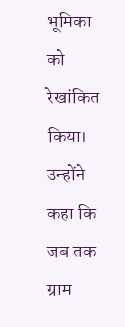भूमिका को रेखांकित किया। उन्होंने कहा कि जब तक ग्राम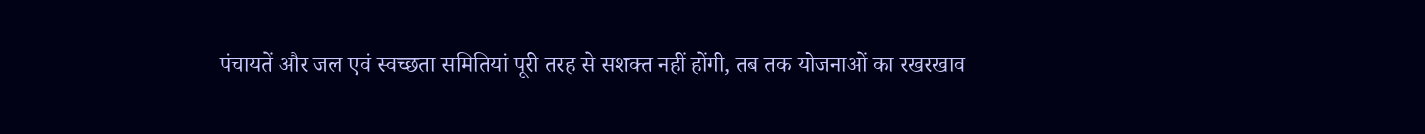पंचायतें और जल एवं स्वच्छता समितियां पूरी तरह से सशक्त नहीं होंगी, तब तक योजनाओं का रखरखाव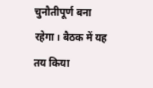चुनौतीपूर्ण बना रहेगा। बैठक में यह तय किया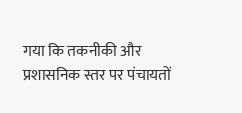गया कि तकनीकी और प्रशासनिक स्तर पर पंचायतों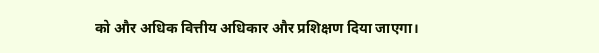को और अधिक वित्तीय अधिकार और प्रशिक्षण दिया जाएगा।